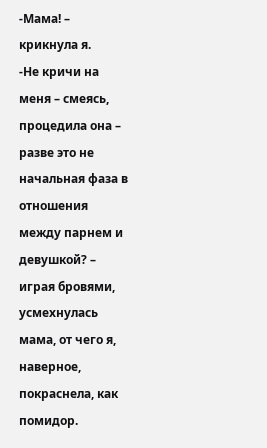-Мама! – крикнула я.
-Не кричи на меня – смеясь, процедила она – разве это не начальная фаза в отношения между парнем и девушкой? – играя бровями, усмехнулась мама, от чего я, наверное, покраснела, как помидор.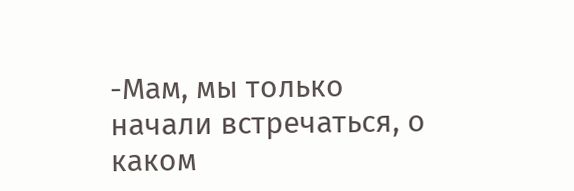-Мам, мы только начали встречаться, о каком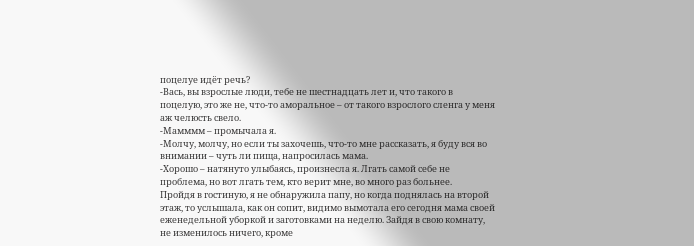поцелуе идёт речь?
-Вась, вы взрослые люди, тебе не шестнадцать лет и, что такого в поцелую, это же не, что-то аморальное – от такого взрослого сленга у меня аж челюсть свело.
-Мамммм – промычала я.
-Молчу, молчу, но если ты захочешь, что-то мне рассказать, я буду вся во внимании – чуть ли пища, напросилась мама.
-Хорошо – натянуто улыбаясь, произнесла я. Лгать самой себе не проблема, но вот лгать тем, кто верит мне, во много раз больнее.
Пройдя в гостиную, я не обнаружила папу, но когда поднялась на второй этаж, то услышала, как он сопит, видимо вымотала его сегодня мама своей еженедельной уборкой и заготовками на неделю. Зайдя в свою комнату, не изменилось ничего, кроме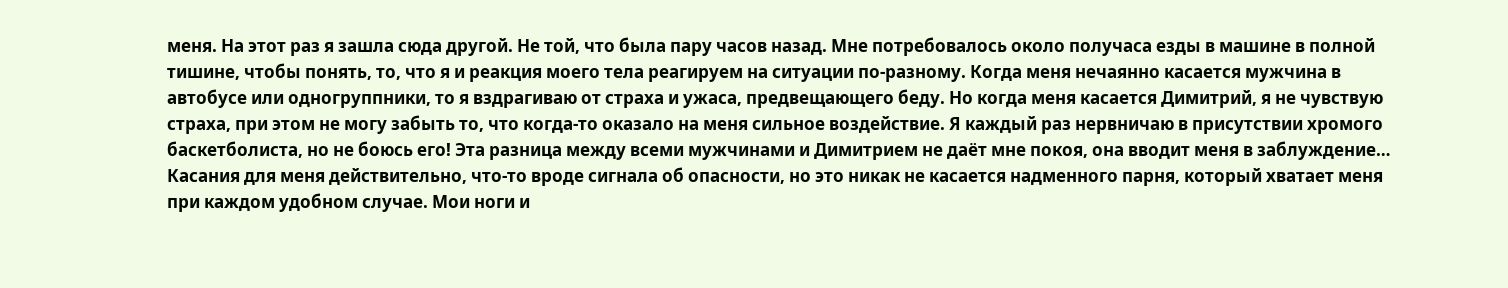меня. На этот раз я зашла сюда другой. Не той, что была пару часов назад. Мне потребовалось около получаса езды в машине в полной тишине, чтобы понять, то, что я и реакция моего тела реагируем на ситуации по-разному. Когда меня нечаянно касается мужчина в автобусе или одногруппники, то я вздрагиваю от страха и ужаса, предвещающего беду. Но когда меня касается Димитрий, я не чувствую страха, при этом не могу забыть то, что когда-то оказало на меня сильное воздействие. Я каждый раз нервничаю в присутствии хромого баскетболиста, но не боюсь его! Эта разница между всеми мужчинами и Димитрием не даёт мне покоя, она вводит меня в заблуждение… Касания для меня действительно, что-то вроде сигнала об опасности, но это никак не касается надменного парня, который хватает меня при каждом удобном случае. Мои ноги и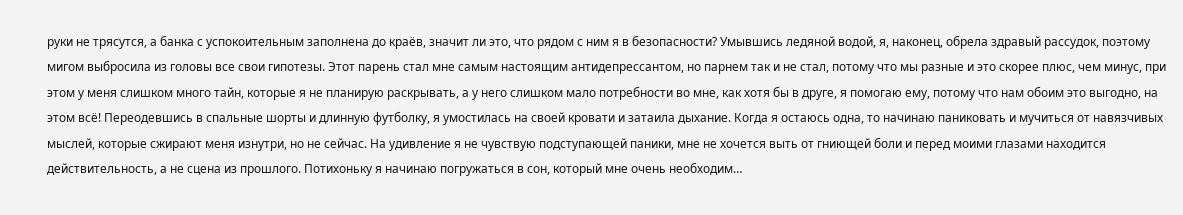руки не трясутся, а банка с успокоительным заполнена до краёв, значит ли это, что рядом с ним я в безопасности? Умывшись ледяной водой, я, наконец, обрела здравый рассудок, поэтому мигом выбросила из головы все свои гипотезы. Этот парень стал мне самым настоящим антидепрессантом, но парнем так и не стал, потому что мы разные и это скорее плюс, чем минус, при этом у меня слишком много тайн, которые я не планирую раскрывать, а у него слишком мало потребности во мне, как хотя бы в друге, я помогаю ему, потому что нам обоим это выгодно, на этом всё! Переодевшись в спальные шорты и длинную футболку, я умостилась на своей кровати и затаила дыхание. Когда я остаюсь одна, то начинаю паниковать и мучиться от навязчивых мыслей, которые сжирают меня изнутри, но не сейчас. На удивление я не чувствую подступающей паники, мне не хочется выть от гниющей боли и перед моими глазами находится действительность, а не сцена из прошлого. Потихоньку я начинаю погружаться в сон, который мне очень необходим…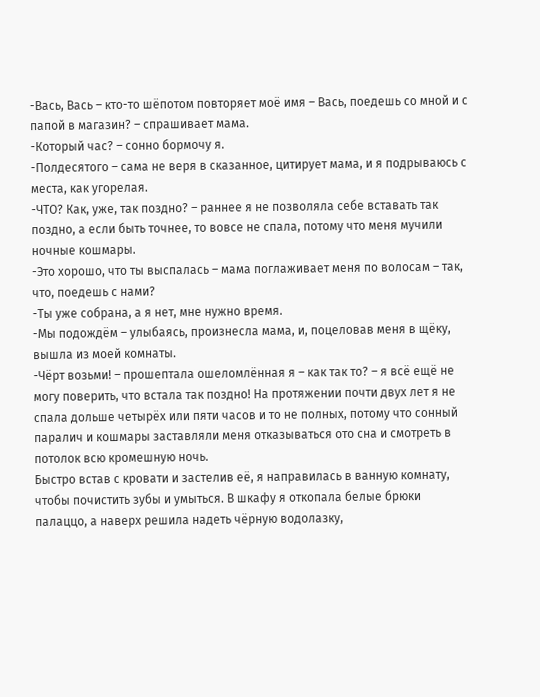-Вась, Вась – кто-то шёпотом повторяет моё имя – Вась, поедешь со мной и с папой в магазин? – спрашивает мама.
-Который час? – сонно бормочу я.
-Полдесятого – сама не веря в сказанное, цитирует мама, и я подрываюсь с места, как угорелая.
-ЧТО? Как, уже, так поздно? – раннее я не позволяла себе вставать так поздно, а если быть точнее, то вовсе не спала, потому что меня мучили ночные кошмары.
-Это хорошо, что ты выспалась – мама поглаживает меня по волосам – так, что, поедешь с нами?
-Ты уже собрана, а я нет, мне нужно время.
-Мы подождём – улыбаясь, произнесла мама, и, поцеловав меня в щёку, вышла из моей комнаты.
-Чёрт возьми! – прошептала ошеломлённая я – как так то? – я всё ещё не могу поверить, что встала так поздно! На протяжении почти двух лет я не спала дольше четырёх или пяти часов и то не полных, потому что сонный паралич и кошмары заставляли меня отказываться ото сна и смотреть в потолок всю кромешную ночь.
Быстро встав с кровати и застелив её, я направилась в ванную комнату, чтобы почистить зубы и умыться. В шкафу я откопала белые брюки палаццо, а наверх решила надеть чёрную водолазку,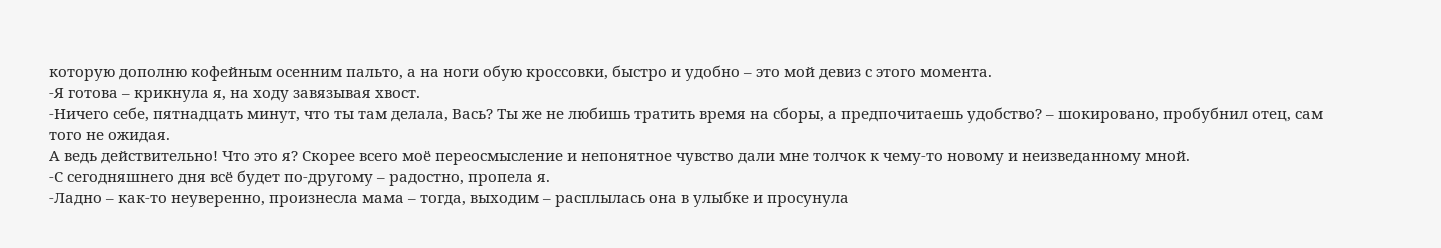которую дополню кофейным осенним пальто, а на ноги обую кроссовки, быстро и удобно – это мой девиз с этого момента.
-Я готова – крикнула я, на ходу завязывая хвост.
-Ничего себе, пятнадцать минут, что ты там делала, Вась? Ты же не любишь тратить время на сборы, а предпочитаешь удобство? – шокировано, пробубнил отец, сам того не ожидая.
А ведь действительно! Что это я? Скорее всего моё переосмысление и непонятное чувство дали мне толчок к чему-то новому и неизведанному мной.
-С сегодняшнего дня всё будет по-другому – радостно, пропела я.
-Ладно – как-то неуверенно, произнесла мама – тогда, выходим – расплылась она в улыбке и просунула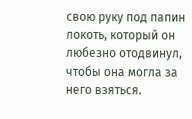свою руку под папин локоть, который он любезно отодвинул, чтобы она могла за него взяться.